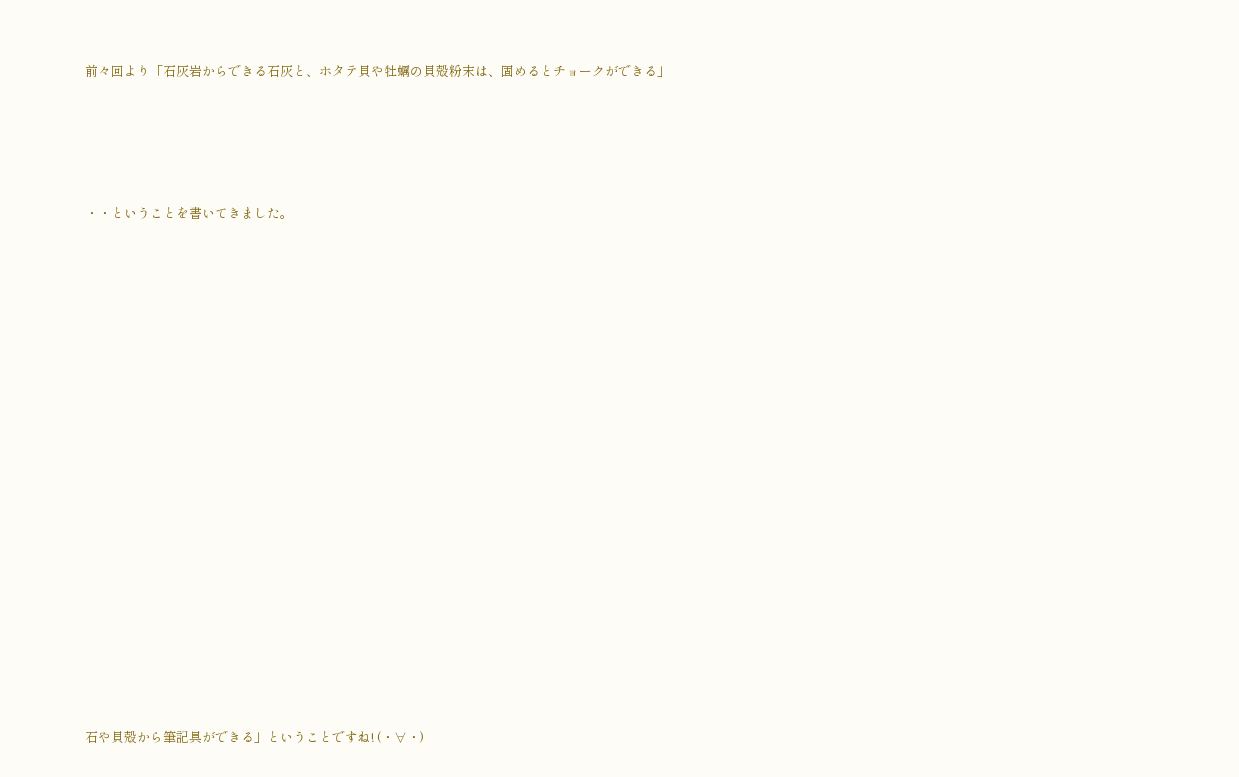前々回より「石灰岩からできる石灰と、ホタテ貝や牡蠣の貝殻粉末は、固めるとチョークができる」





・・ということを書いてきました。





















石や貝殻から筆記具ができる」ということですね! (・∀・)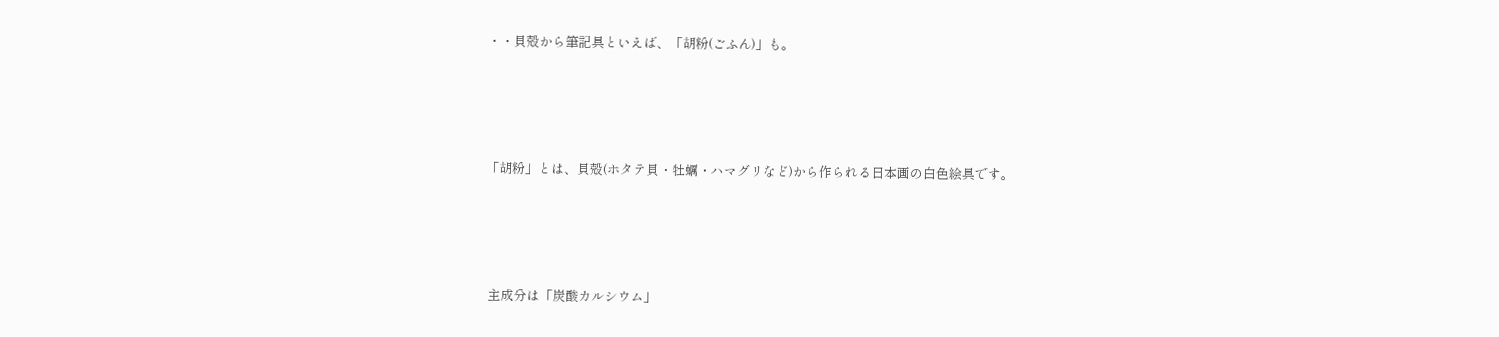・・貝殻から筆記具といえば、「胡粉(ごふん)」も。





「胡粉」とは、貝殻(ホタテ貝・牡蠣・ハマグリなど)から作られる日本画の白色絵具です。





 主成分は「炭酸カルシウム」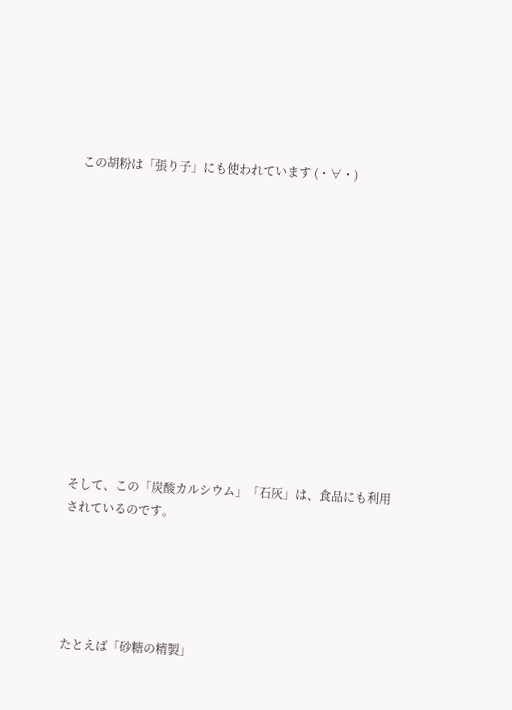この胡粉は「張り子」にも使われています (・∀・)













そして、この「炭酸カルシウム」「石灰」は、食品にも利用されているのです。





たとえば「砂糖の精製」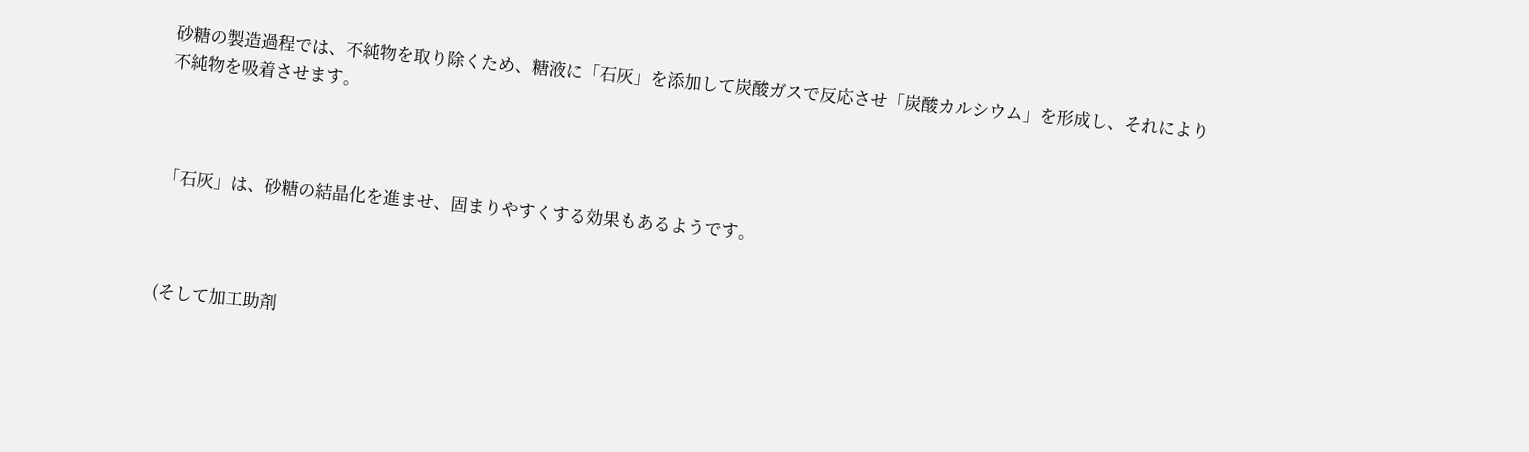砂糖の製造過程では、不純物を取り除くため、糖液に「石灰」を添加して炭酸ガスで反応させ「炭酸カルシウム」を形成し、それにより不純物を吸着させます。



「石灰」は、砂糖の結晶化を進ませ、固まりやすくする効果もあるようです。



(そして加工助剤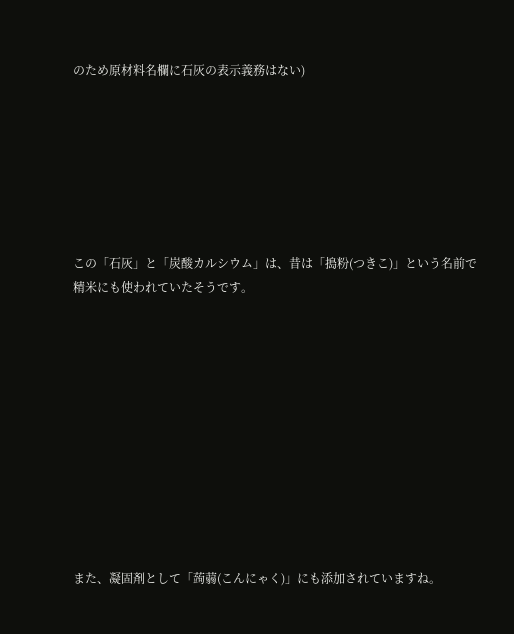のため原材料名欄に石灰の表示義務はない)







この「石灰」と「炭酸カルシウム」は、昔は「搗粉(つきこ)」という名前で精米にも使われていたそうです。











また、凝固剤として「蒟蒻(こんにゃく)」にも添加されていますね。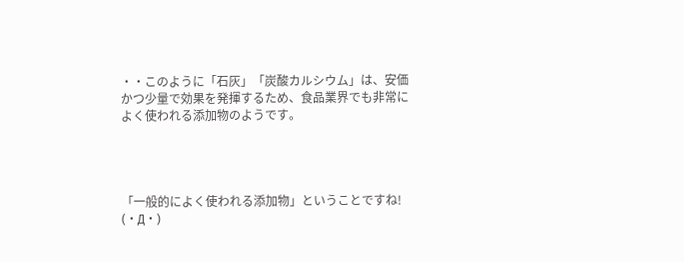・・このように「石灰」「炭酸カルシウム」は、安価かつ少量で効果を発揮するため、食品業界でも非常によく使われる添加物のようです。




「一般的によく使われる添加物」ということですね! (・Д・)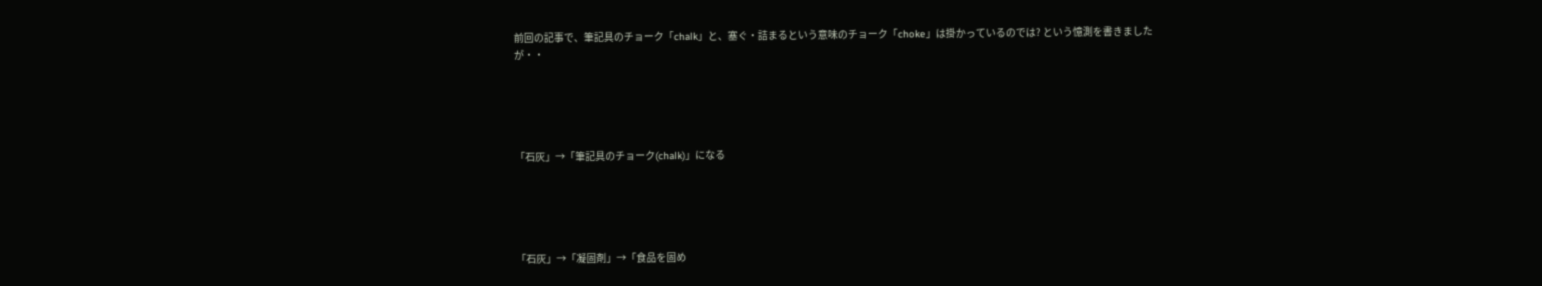前回の記事で、筆記具のチョーク「chalk」と、塞ぐ・詰まるという意味のチョーク「choke」は掛かっているのでは? という憶測を書きましたが・・





「石灰」→「筆記具のチョーク(chalk)」になる





「石灰」→「凝固剤」→「食品を固め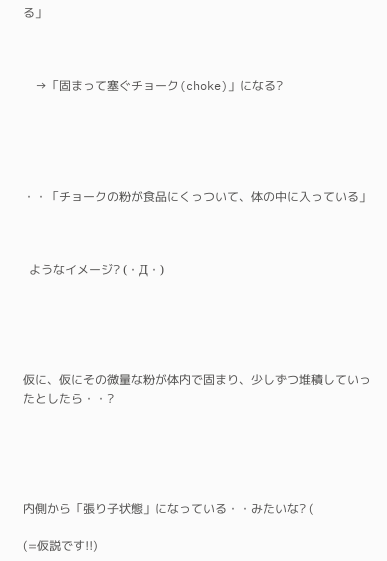る」



    →「固まって塞ぐチョーク(choke)」になる?





・・「チョークの粉が食品にくっついて、体の中に入っている」



  ようなイメージ? (・Д・)





仮に、仮にその微量な粉が体内で固まり、少しずつ堆積していったとしたら・・?





内側から「張り子状態」になっている・・みたいな? (

(=仮説です!!)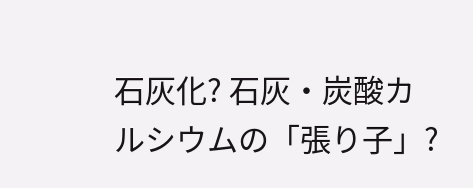石灰化? 石灰・炭酸カルシウムの「張り子」?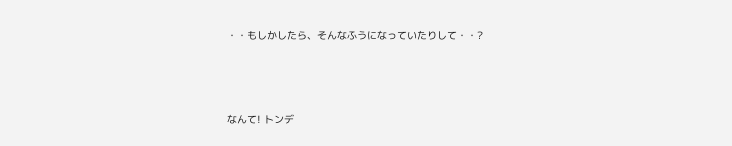・・もしかしたら、そんなふうになっていたりして・・?





なんて! トンデ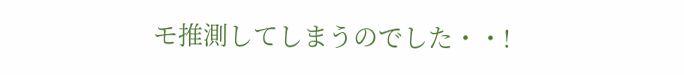モ推測してしまうのでした・・!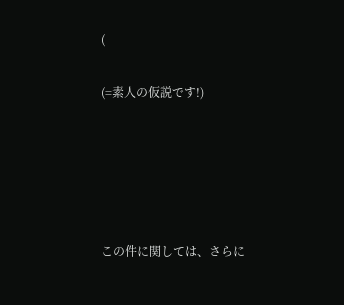(

(=素人の仮説です!)





この件に関しては、さらに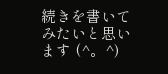続きを書いてみたいと思います (^。^)